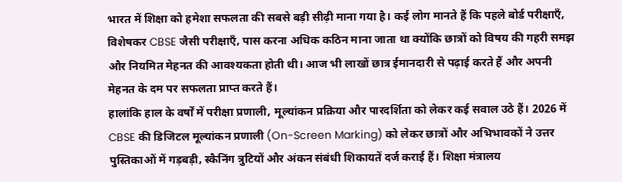भारत में शिक्षा को हमेशा सफलता की सबसे बड़ी सीढ़ी माना गया है। कई लोग मानते हैं कि पहले बोर्ड परीक्षाएँ, विशेषकर CBSE जैसी परीक्षाएँ, पास करना अधिक कठिन माना जाता था क्योंकि छात्रों को विषय की गहरी समझ और नियमित मेहनत की आवश्यकता होती थी। आज भी लाखों छात्र ईमानदारी से पढ़ाई करते हैं और अपनी मेहनत के दम पर सफलता प्राप्त करते हैं।
हालांकि हाल के वर्षों में परीक्षा प्रणाली, मूल्यांकन प्रक्रिया और पारदर्शिता को लेकर कई सवाल उठे हैं। 2026 में CBSE की डिजिटल मूल्यांकन प्रणाली (On-Screen Marking) को लेकर छात्रों और अभिभावकों ने उत्तर पुस्तिकाओं में गड़बड़ी, स्कैनिंग त्रुटियों और अंकन संबंधी शिकायतें दर्ज कराई हैं। शिक्षा मंत्रालय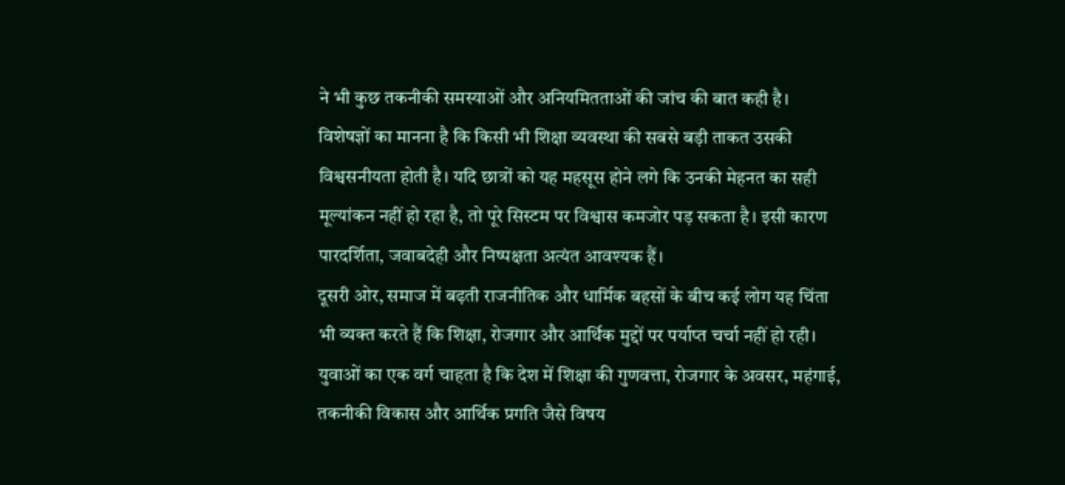ने भी कुछ तकनीकी समस्याओं और अनियमितताओं की जांच की बात कही है।
विशेषज्ञों का मानना है कि किसी भी शिक्षा व्यवस्था की सबसे बड़ी ताकत उसकी विश्वसनीयता होती है। यदि छात्रों को यह महसूस होने लगे कि उनकी मेहनत का सही मूल्यांकन नहीं हो रहा है, तो पूरे सिस्टम पर विश्वास कमजोर पड़ सकता है। इसी कारण पारदर्शिता, जवाबदेही और निष्पक्षता अत्यंत आवश्यक हैं।
दूसरी ओर, समाज में बढ़ती राजनीतिक और धार्मिक बहसों के बीच कई लोग यह चिंता भी व्यक्त करते हैं कि शिक्षा, रोजगार और आर्थिक मुद्दों पर पर्याप्त चर्चा नहीं हो रही। युवाओं का एक वर्ग चाहता है कि देश में शिक्षा की गुणवत्ता, रोजगार के अवसर, महंगाई, तकनीकी विकास और आर्थिक प्रगति जैसे विषय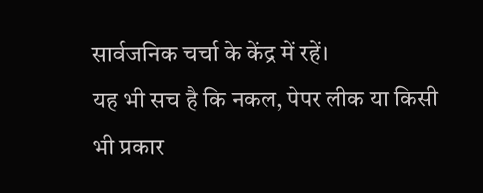सार्वजनिक चर्चा के केंद्र में रहें।
यह भी सच है कि नकल, पेपर लीक या किसी भी प्रकार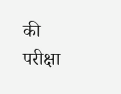की परीक्षा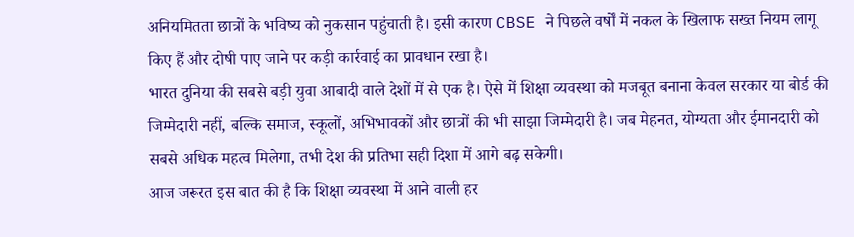अनियमितता छात्रों के भविष्य को नुकसान पहुंचाती है। इसी कारण CBSE ने पिछले वर्षों में नकल के खिलाफ सख्त नियम लागू किए हैं और दोषी पाए जाने पर कड़ी कार्रवाई का प्रावधान रखा है।
भारत दुनिया की सबसे बड़ी युवा आबादी वाले देशों में से एक है। ऐसे में शिक्षा व्यवस्था को मजबूत बनाना केवल सरकार या बोर्ड की जिम्मेदारी नहीं, बल्कि समाज, स्कूलों, अभिभावकों और छात्रों की भी साझा जिम्मेदारी है। जब मेहनत, योग्यता और ईमानदारी को सबसे अधिक महत्व मिलेगा, तभी देश की प्रतिभा सही दिशा में आगे बढ़ सकेगी।
आज जरूरत इस बात की है कि शिक्षा व्यवस्था में आने वाली हर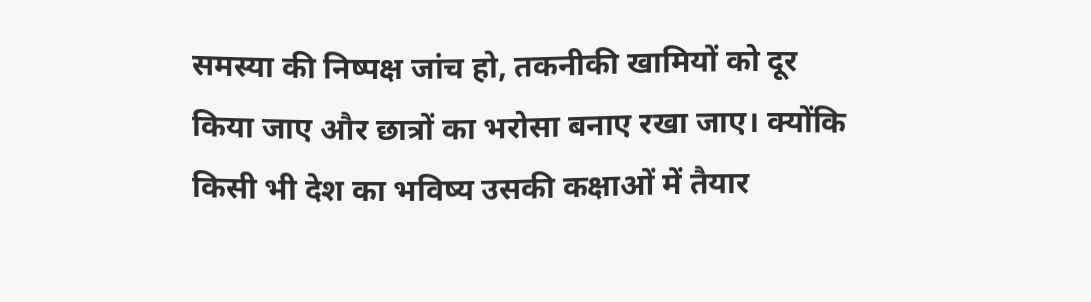समस्या की निष्पक्ष जांच हो, तकनीकी खामियों को दूर किया जाए और छात्रों का भरोसा बनाए रखा जाए। क्योंकि किसी भी देश का भविष्य उसकी कक्षाओं में तैयार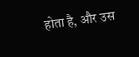होता है, और उस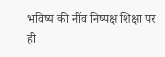भविष्य की नींव निष्पक्ष शिक्षा पर ही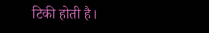टिकी होती है।